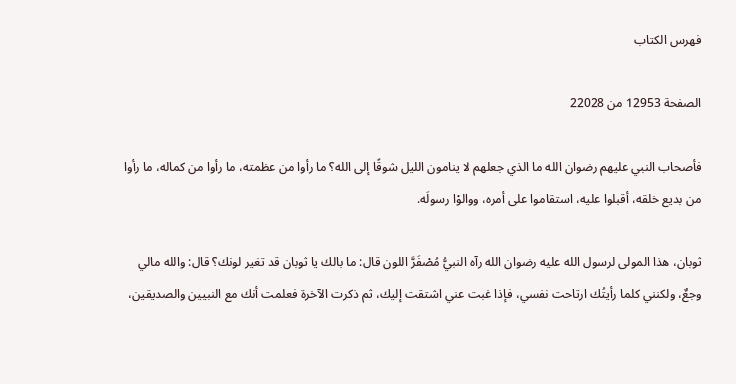فهرس الكتاب

الصفحة 12953 من 22028

فأصحاب النبي عليهم رضوان الله ما الذي جعلهم لا ينامون الليل شوقًا إلى الله؟ ما رأوا من عظمته، ما رأوا من كماله، ما رأوا من بديع خلقه، أقبلوا عليه، استقاموا على أمره، ووالوْا رسولَه.

ثوبان، هذا المولى لرسول الله عليه رضوان الله رآه النبيُّ مُصْفَرَّ اللون قال: ما بالك يا ثوبان قد تغير لونك؟ قال: والله مالي وجعٌ، ولكنني كلما رأيتُك ارتاحت نفسي، فإذا غبت عني اشتقت إليك، ثم ذكرت الآخرة فعلمت أنك مع النبيين والصديقين،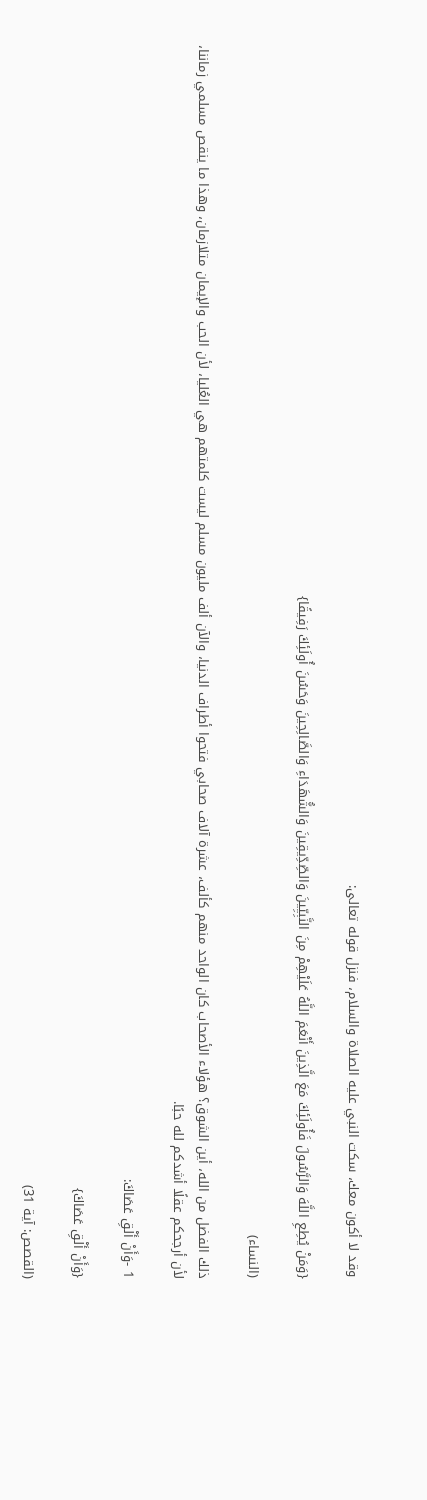وقد لا أكون معك، سكت النبي عليه الصلاة والسلام، فنزل قوله تعالى:

{وَمَنْ يُطِعِ اللَّهَ وَالرَّسُولَ فَأُولَئِكَ مَعَ الَّذِينَ أَنْعَمَ اللَّهُ عَلَيْهِمْ مِنَ النَّبِيِّينَ وَالصِّدِّيقِينَ وَالشُّهَدَاءِ وَالصَّالِحِينَ وَحَسُنَ أُولَئِكَ رَفِيقًا}

(النساء)

ذلك الفضل من الله، أين الشوق؟ هؤلاء الأصحاب كان الواحد منهم كألف، عشرة آلاف صحابي فتحوا أطراف الدنيا، والآن ألف مليون مسلم ليست كلمتهم هي العُليا، لأن الحب والإيمان متلازمان، وهذا ما ينقص مسلمي زماننا، لأن أرجحكم عقلًا أشدكم لله حبًا.

1 -وَأَنْ أَلْقِ عَصَاكَ:

{وَأَنْ أَلْقِ عَصَاكَ}

(القصص: آية 31)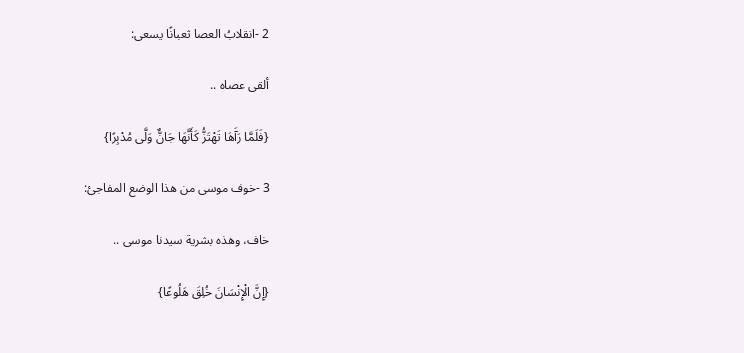2 -انقلابُ العصا ثعبانًا يسعى:

ألقى عصاه ..

{فَلَمَّا رَآَهَا تَهْتَزُّ كَأَنَّهَا جَانٌّ وَلَّى مُدْبِرًا}

3 -خوف موسى من هذا الوضع المفاجئ:

خاف، وهذه بشرية سيدنا موسى ..

{إِنَّ الْإِنْسَانَ خُلِقَ هَلُوعًا}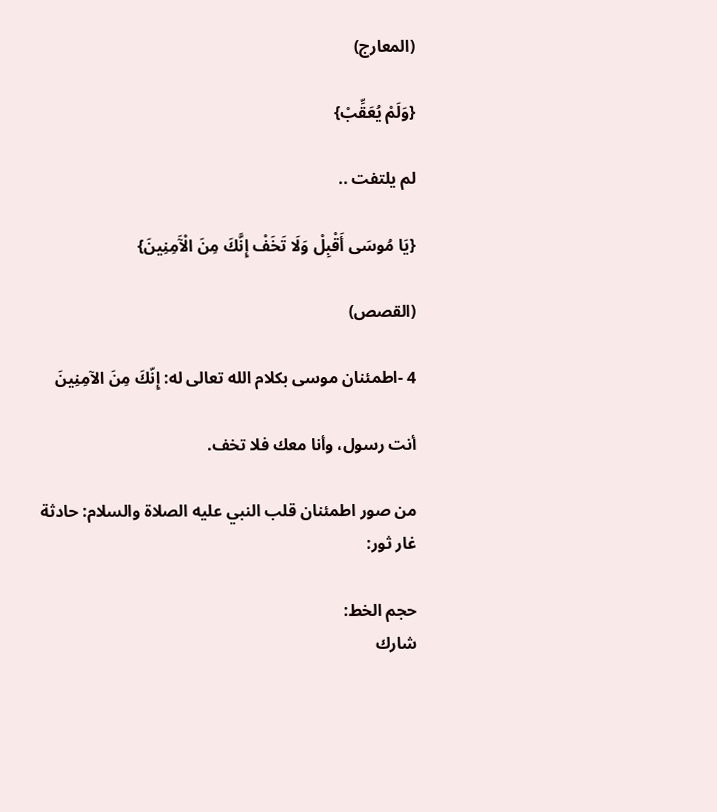(المعارج)

{وَلَمْ يُعَقِّبْ}

لم يلتفت ..

{يَا مُوسَى أَقْبِلْ وَلَا تَخَفْ إِنَّكَ مِنَ الْآَمِنِينَ}

(القصص)

4 -اطمئنان موسى بكلام الله تعالى له: إِنّكَ مِنَ الآمِنِينَ

أنت رسول، وأنا معك فلا تخف.

من صور اطمئنان قلب النبي عليه الصلاة والسلام: حادثة غار ثور:

حجم الخط:
شارك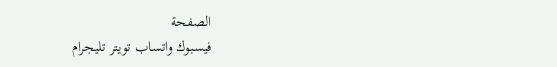الصفحة
فيسبوك واتساب تويتر تليجرام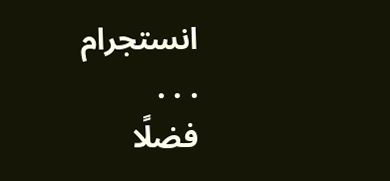انستجرام
. . .
فضلًا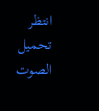انتظر تحميل الصوت